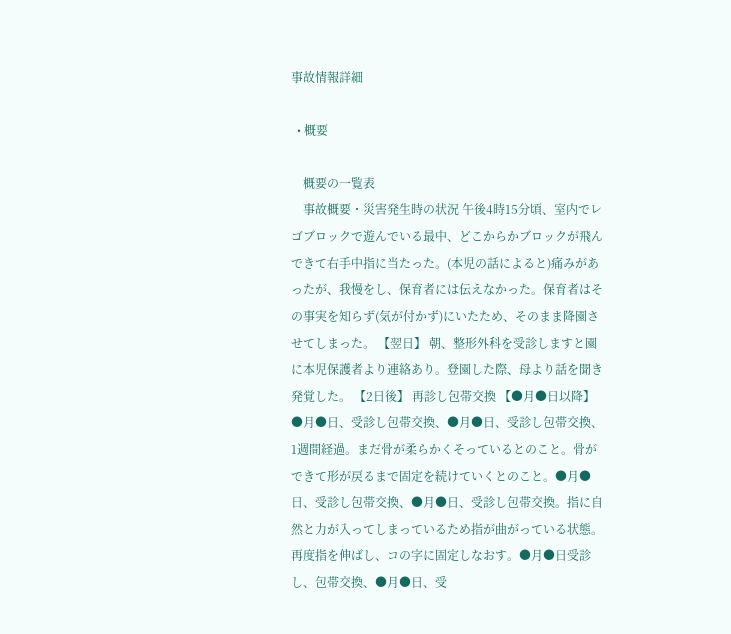事故情報詳細

  • 概要

    概要の一覧表
    事故概要・災害発生時の状況 午後4時15分頃、室内でレゴブロックで遊んでいる最中、どこからかブロックが飛んできて右手中指に当たった。(本児の話によると)痛みがあったが、我慢をし、保育者には伝えなかった。保育者はその事実を知らず(気が付かず)にいたため、そのまま降園させてしまった。 【翌日】 朝、整形外科を受診しますと園に本児保護者より連絡あり。登園した際、母より話を聞き発覚した。 【2日後】 再診し包帯交換 【●月●日以降】 ●月●日、受診し包帯交換、●月●日、受診し包帯交換、1週間経過。まだ骨が柔らかくそっているとのこと。骨ができて形が戻るまで固定を続けていくとのこと。●月●日、受診し包帯交換、●月●日、受診し包帯交換。指に自然と力が入ってしまっているため指が曲がっている状態。再度指を伸ばし、コの字に固定しなおす。●月●日受診し、包帯交換、●月●日、受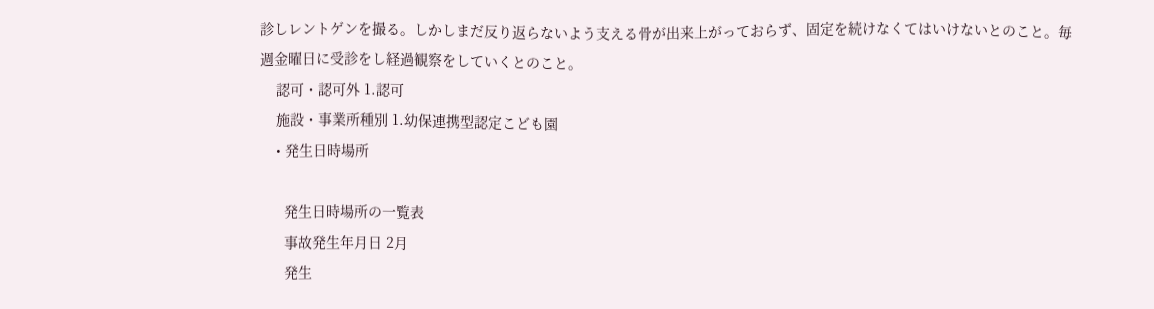診しレントゲンを撮る。しかしまだ反り返らないよう支える骨が出来上がっておらず、固定を続けなくてはいけないとのこと。毎週金曜日に受診をし経過観察をしていくとのこと。
    認可・認可外 1.認可
    施設・事業所種別 1.幼保連携型認定こども園
    • 発生日時場所

      発生日時場所の一覧表
      事故発生年月日 2月
      発生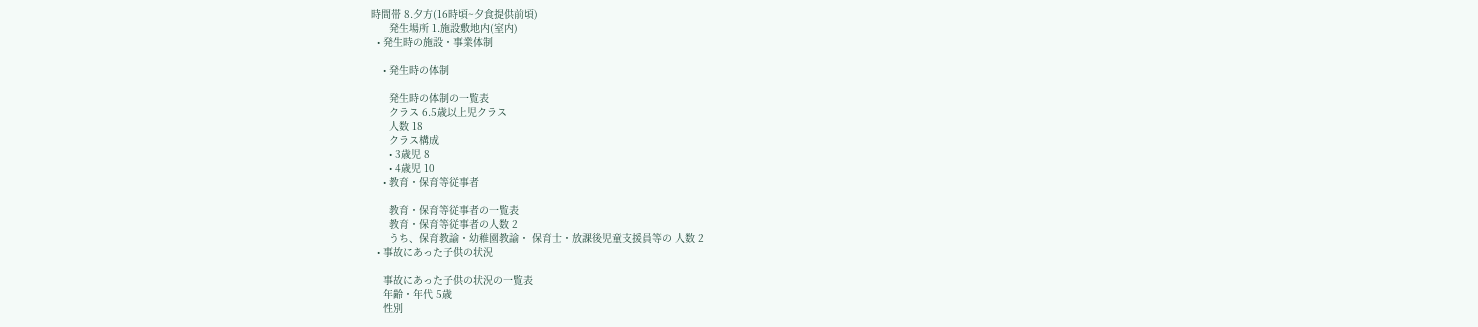時間帯 8.夕方(16時頃~夕食提供前頃)
      発生場所 1.施設敷地内(室内)
  • 発生時の施設・事業体制

    • 発生時の体制

      発生時の体制の一覧表
      クラス 6.5歳以上児クラス
      人数 18
      クラス構成
      • 3歳児 8
      • 4歳児 10
    • 教育・保育等従事者

      教育・保育等従事者の一覧表
      教育・保育等従事者の人数 2
      うち、保育教諭・幼稚園教諭・ 保育士・放課後児童支援員等の 人数 2
  • 事故にあった子供の状況

    事故にあった子供の状況の一覧表
    年齢・年代 5歳
    性別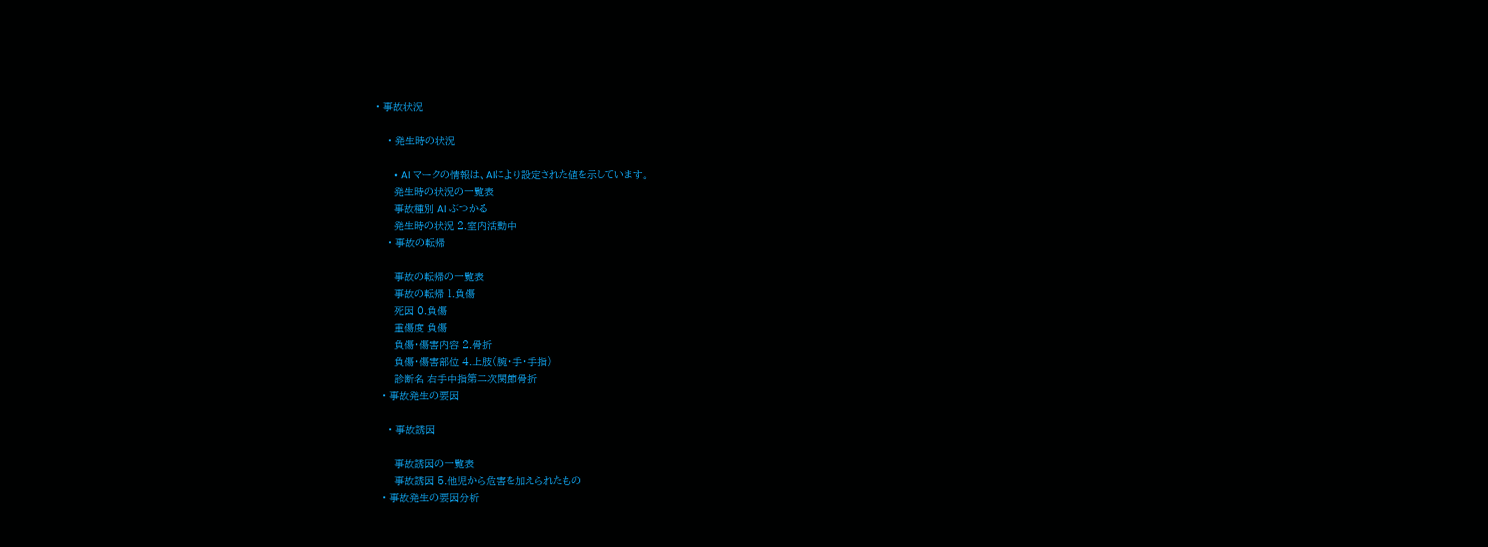• 事故状況

    • 発生時の状況

      • AI マークの情報は、AIにより設定された値を示しています。
      発生時の状況の一覧表
      事故種別 AI ぶつかる
      発生時の状況 2.室内活動中
    • 事故の転帰

      事故の転帰の一覧表
      事故の転帰 1.負傷
      死因 0.負傷
      重傷度 負傷
      負傷・傷害内容 2.骨折
      負傷・傷害部位 4.上肢(腕・手・手指)
      診断名 右手中指第二次関節骨折
  • 事故発生の要因

    • 事故誘因

      事故誘因の一覧表
      事故誘因 5.他児から危害を加えられたもの
  • 事故発生の要因分析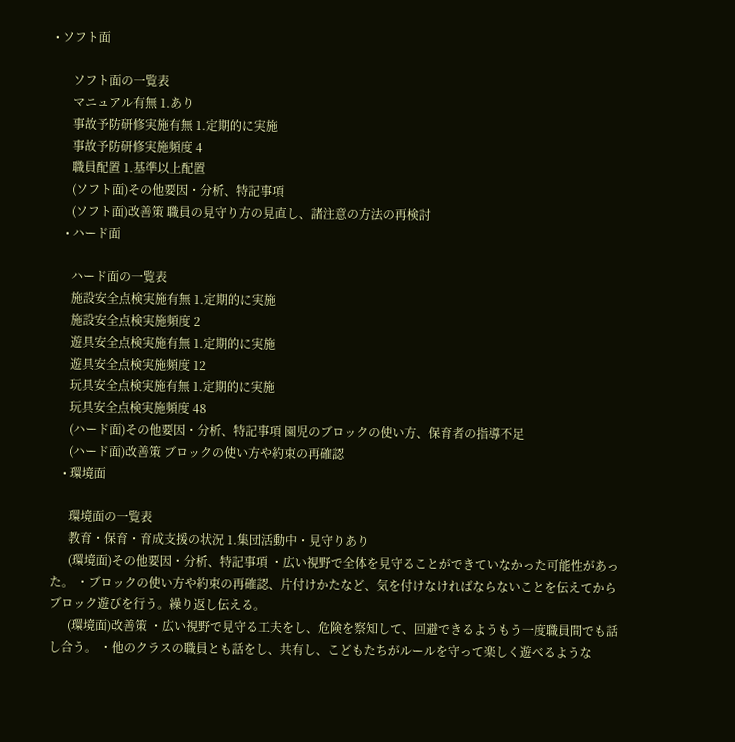• ソフト面

      ソフト面の一覧表
      マニュアル有無 1.あり
      事故予防研修実施有無 1.定期的に実施
      事故予防研修実施頻度 4
      職員配置 1.基準以上配置
      (ソフト面)その他要因・分析、特記事項
      (ソフト面)改善策 職員の見守り方の見直し、諸注意の方法の再検討
    • ハード面

      ハード面の一覧表
      施設安全点検実施有無 1.定期的に実施
      施設安全点検実施頻度 2
      遊具安全点検実施有無 1.定期的に実施
      遊具安全点検実施頻度 12
      玩具安全点検実施有無 1.定期的に実施
      玩具安全点検実施頻度 48
      (ハード面)その他要因・分析、特記事項 園児のブロックの使い方、保育者の指導不足
      (ハード面)改善策 ブロックの使い方や約束の再確認
    • 環境面

      環境面の一覧表
      教育・保育・育成支援の状況 1.集団活動中・見守りあり
      (環境面)その他要因・分析、特記事項 ・広い視野で全体を見守ることができていなかった可能性があった。 ・ブロックの使い方や約束の再確認、片付けかたなど、気を付けなければならないことを伝えてからブロック遊びを行う。繰り返し伝える。
      (環境面)改善策 ・広い視野で見守る工夫をし、危険を察知して、回避できるようもう一度職員間でも話し合う。 ・他のクラスの職員とも話をし、共有し、こどもたちがルールを守って楽しく遊べるような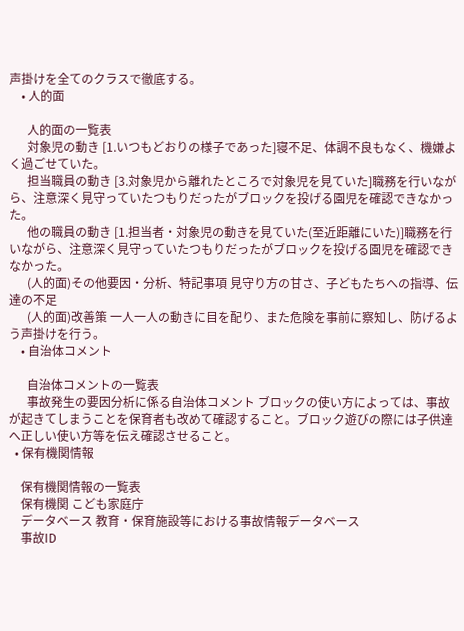声掛けを全てのクラスで徹底する。
    • 人的面

      人的面の一覧表
      対象児の動き [1.いつもどおりの様子であった]寝不足、体調不良もなく、機嫌よく過ごせていた。
      担当職員の動き [3.対象児から離れたところで対象児を見ていた]職務を行いながら、注意深く見守っていたつもりだったがブロックを投げる園児を確認できなかった。
      他の職員の動き [1.担当者・対象児の動きを見ていた(至近距離にいた)]職務を行いながら、注意深く見守っていたつもりだったがブロックを投げる園児を確認できなかった。
      (人的面)その他要因・分析、特記事項 見守り方の甘さ、子どもたちへの指導、伝達の不足
      (人的面)改善策 一人一人の動きに目を配り、また危険を事前に察知し、防げるよう声掛けを行う。
    • 自治体コメント

      自治体コメントの一覧表
      事故発生の要因分析に係る自治体コメント ブロックの使い方によっては、事故が起きてしまうことを保育者も改めて確認すること。ブロック遊びの際には子供達へ正しい使い方等を伝え確認させること。
  • 保有機関情報

    保有機関情報の一覧表
    保有機関 こども家庭庁
    データベース 教育・保育施設等における事故情報データベース
    事故ID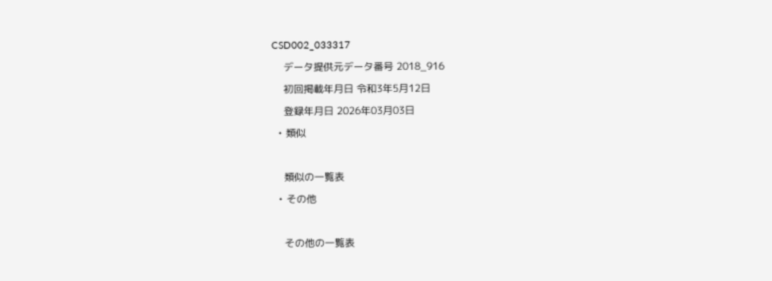CSD002_033317
    データ提供元データ番号 2018_916
    初回掲載年月日 令和3年5月12日
    登録年月日 2026年03月03日
  • 類似

    類似の一覧表
  • その他

    その他の一覧表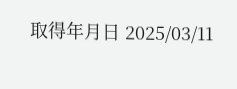取得年月日 2025/03/11